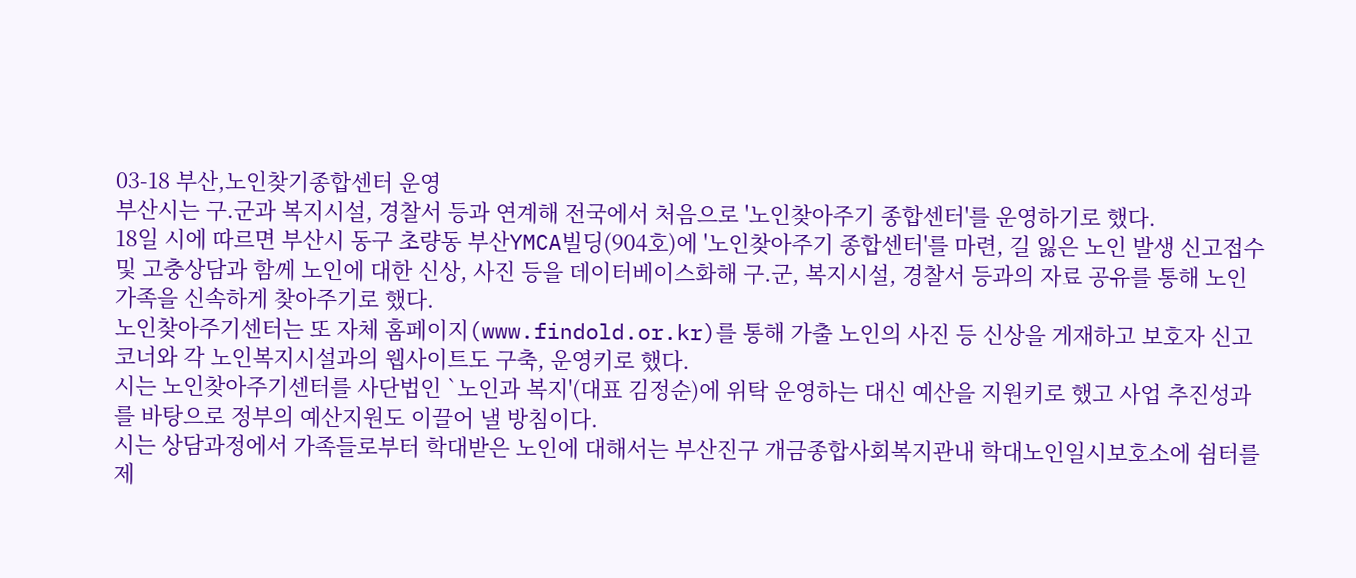03-18 부산,노인찾기종합센터 운영
부산시는 구.군과 복지시설, 경찰서 등과 연계해 전국에서 처음으로 '노인찾아주기 종합센터'를 운영하기로 했다.
18일 시에 따르면 부산시 동구 초량동 부산YMCA빌딩(904호)에 '노인찾아주기 종합센터'를 마련, 길 잃은 노인 발생 신고접수 및 고충상담과 함께 노인에 대한 신상, 사진 등을 데이터베이스화해 구.군, 복지시설, 경찰서 등과의 자료 공유를 통해 노인가족을 신속하게 찾아주기로 했다.
노인찾아주기센터는 또 자체 홈페이지(www.findold.or.kr)를 통해 가출 노인의 사진 등 신상을 게재하고 보호자 신고 코너와 각 노인복지시설과의 웹사이트도 구축, 운영키로 했다.
시는 노인찾아주기센터를 사단법인 `노인과 복지'(대표 김정순)에 위탁 운영하는 대신 예산을 지원키로 했고 사업 추진성과를 바탕으로 정부의 예산지원도 이끌어 낼 방침이다.
시는 상담과정에서 가족들로부터 학대받은 노인에 대해서는 부산진구 개금종합사회복지관내 학대노인일시보호소에 쉼터를 제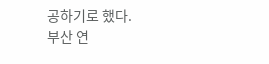공하기로 했다.
부산 연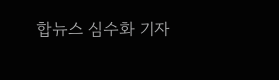합뉴스 심수화 기자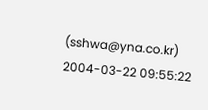(sshwa@yna.co.kr)
2004-03-22 09:55:22